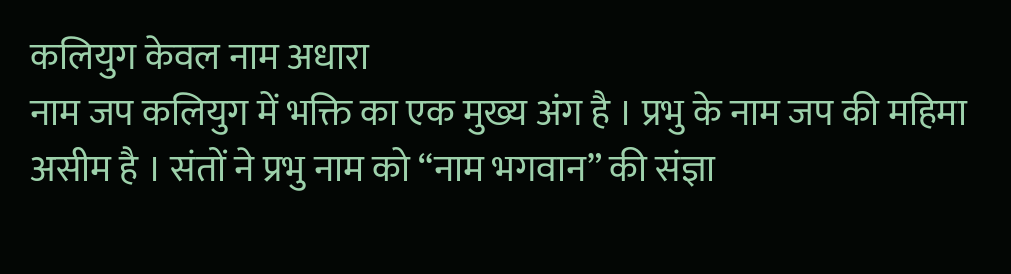कलियुग केवल नाम अधारा
नाम जप कलियुग में भक्ति का एक मुख्य अंग है । प्रभु के नाम जप की महिमा असीम है । संतों ने प्रभु नाम को “नाम भगवान” की संज्ञा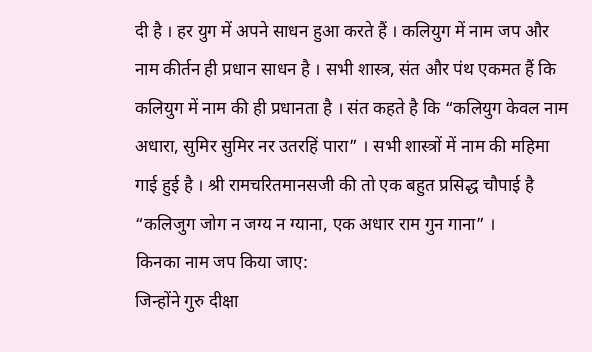दी है । हर युग में अपने साधन हुआ करते हैं । कलियुग में नाम जप और नाम कीर्तन ही प्रधान साधन है । सभी शास्त्र, संत और पंथ एकमत हैं कि कलियुग में नाम की ही प्रधानता है । संत कहते है कि “कलियुग केवल नाम अधारा, सुमिर सुमिर नर उतरहिं पारा” । सभी शास्त्रों में नाम की महिमा गाई हुई है । श्री रामचरितमानसजी की तो एक बहुत प्रसिद्ध चौपाई है “कलिजुग जोग न जग्य न ग्याना, एक अधार राम गुन गाना” ।
किनका नाम जप किया जाए:
जिन्होंने गुरु दीक्षा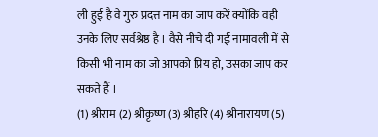ली हुई है वे गुरु प्रदत्त नाम का जाप करें क्योंकि वही उनके लिए सर्वश्रेष्ठ है । वैसे नीचे दी गई नामावली में से किसी भी नाम का जो आपको प्रिय हो, उसका जाप कर सकते हैं ।
(1) श्रीराम (2) श्रीकृष्ण (3) श्रीहरि (4) श्रीनारायण (5)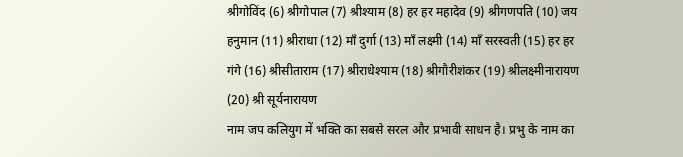श्रीगोविंद (6) श्रीगोपाल (7) श्रीश्याम (8) हर हर महादेव (9) श्रीगणपति (10) जय हनुमान (11) श्रीराधा (12) माँ दुर्गा (13) माँ लक्ष्मी (14) माँ सरस्वती (15) हर हर गंगे (16) श्रीसीताराम (17) श्रीराधेश्याम (18) श्रीगौरीशंकर (19) श्रीलक्ष्मीनारायण (20) श्री सूर्यनारायण
नाम जप कलियुग में भक्ति का सबसे सरल और प्रभावी साधन है। प्रभु के नाम का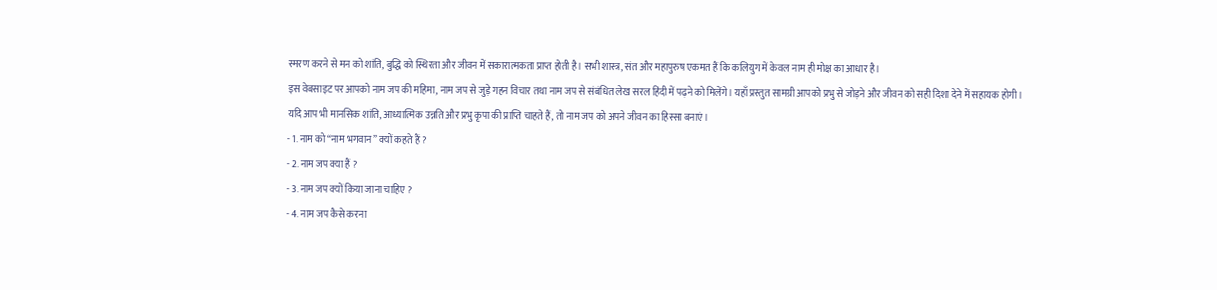स्मरण करने से मन को शांति, बुद्धि को स्थिरता और जीवन में सकारात्मकता प्राप्त होती है। सभी शास्त्र, संत और महापुरुष एकमत हैं कि कलियुग में केवल नाम ही मोक्ष का आधार है।
इस वेबसाइट पर आपको नाम जप की महिमा, नाम जप से जुड़े गहन विचार तथा नाम जप से संबंधित लेख सरल हिंदी में पढ़ने को मिलेंगे। यहाँ प्रस्तुत सामग्री आपको प्रभु से जोड़ने और जीवन को सही दिशा देने में सहायक होगी।
यदि आप भी मानसिक शांति, आध्यात्मिक उन्नति और प्रभु कृपा की प्राप्ति चाहते हैं, तो नाम जप को अपने जीवन का हिस्सा बनाएं।
- 1. नाम को “नाम भगवान” क्यों कहते हैं ?
- 2. नाम जप क्या हैं ?
- 3. नाम जप क्यों किया जाना चाहिए ?
- 4. नाम जप कैसे करना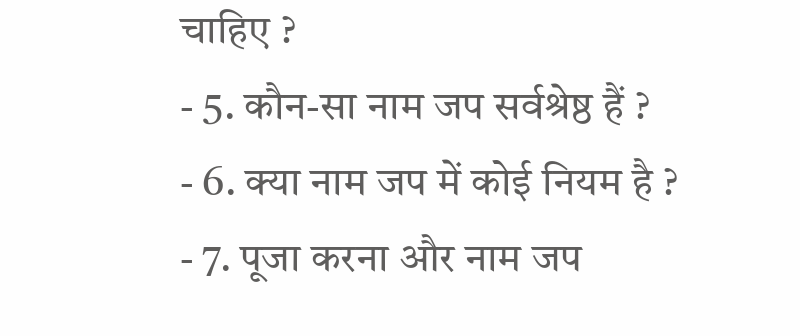चाहिए ?
- 5. कौन-सा नाम जप सर्वश्रेष्ठ हैं ?
- 6. क्या नाम जप में कोई नियम है ?
- 7. पूजा करना और नाम जप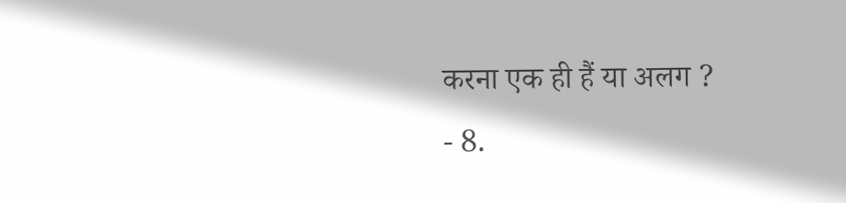करना एक ही हैं या अलग ?
- 8.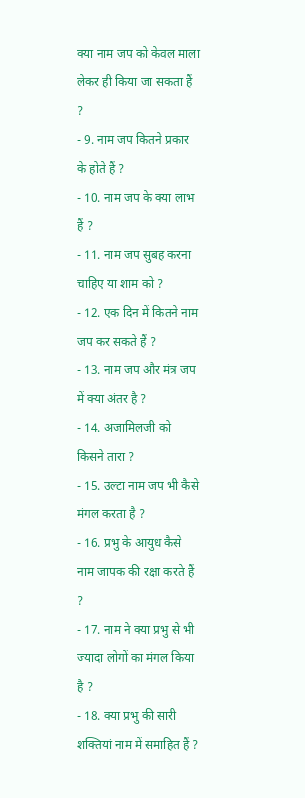क्या नाम जप को केवल माला लेकर ही किया जा सकता हैं ?
- 9. नाम जप कितने प्रकार के होते हैं ?
- 10. नाम जप के क्या लाभ हैं ?
- 11. नाम जप सुबह करना चाहिए या शाम को ?
- 12. एक दिन में कितने नाम जप कर सकते हैं ?
- 13. नाम जप और मंत्र जप में क्या अंतर है ?
- 14. अजामिलजी को किसने तारा ?
- 15. उल्टा नाम जप भी कैसे मंगल करता है ?
- 16. प्रभु के आयुध कैसे नाम जापक की रक्षा करते हैं ?
- 17. नाम ने क्या प्रभु से भी ज्यादा लोगों का मंगल किया है ?
- 18. क्या प्रभु की सारी शक्तियां नाम में समाहित हैं ?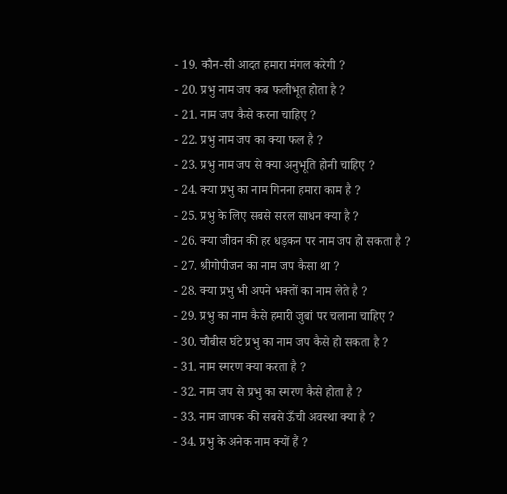- 19. कौन-सी आदत हमारा मंगल करेगी ?
- 20. प्रभु नाम जप कब फलीभूत होता है ?
- 21. नाम जप कैसे करना चाहिए ?
- 22. प्रभु नाम जप का क्या फल है ?
- 23. प्रभु नाम जप से क्या अनुभूति होनी चाहिए ?
- 24. क्या प्रभु का नाम गिनना हमारा काम है ?
- 25. प्रभु के लिए सबसे सरल साधन क्या है ?
- 26. क्या जीवन की हर धड़कन पर नाम जप हो सकता है ?
- 27. श्रीगोपीजन का नाम जप कैसा था ?
- 28. क्या प्रभु भी अपने भक्तों का नाम लेते है ?
- 29. प्रभु का नाम कैसे हमारी जुबां पर चलाना चाहिए ?
- 30. चौबीस घंटे प्रभु का नाम जप कैसे हो सकता है ?
- 31. नाम स्मरण क्या करता है ?
- 32. नाम जप से प्रभु का स्मरण कैसे होता है ?
- 33. नाम जापक की सबसे ऊँची अवस्था क्या है ?
- 34. प्रभु के अनेक नाम क्यों हैं ?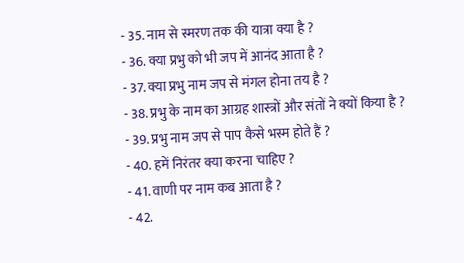- 35. नाम से स्मरण तक की यात्रा क्या है ?
- 36. क्या प्रभु को भी जप में आनंद आता है ?
- 37. क्या प्रभु नाम जप से मंगल होना तय है ?
- 38. प्रभु के नाम का आग्रह शास्त्रों और संतों ने क्यों किया है ?
- 39. प्रभु नाम जप से पाप कैसे भस्म होते हैं ?
- 40. हमें निरंतर क्या करना चाहिए ?
- 41. वाणी पर नाम कब आता है ?
- 42.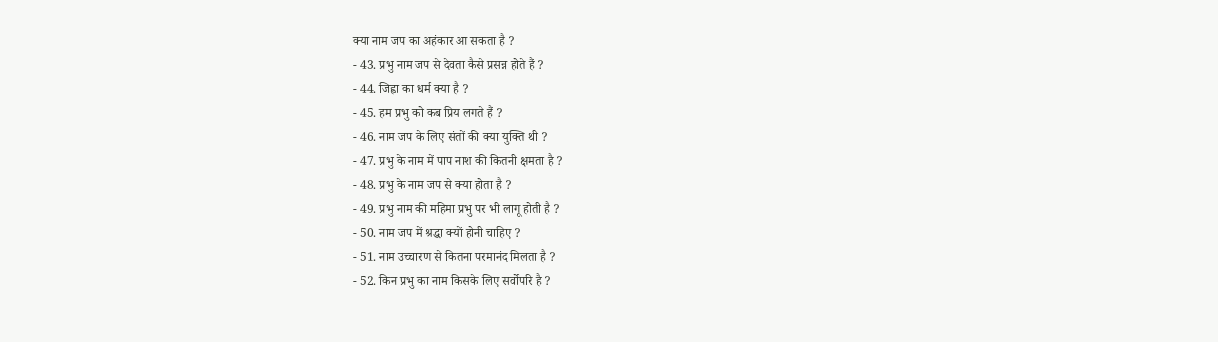क्या नाम जप का अहंकार आ सकता है ?
- 43. प्रभु नाम जप से देवता कैसे प्रसन्न होते हैं ?
- 44. जिह्वा का धर्म क्या है ?
- 45. हम प्रभु को कब प्रिय लगते हैं ?
- 46. नाम जप के लिए संतों की क्या युक्ति थी ?
- 47. प्रभु के नाम में पाप नाश की कितनी क्षमता है ?
- 48. प्रभु के नाम जप से क्या होता है ?
- 49. प्रभु नाम की महिमा प्रभु पर भी लागू होती है ?
- 50. नाम जप में श्रद्धा क्यों होनी चाहिए ?
- 51. नाम उच्चारण से कितना परमानंद मिलता है ?
- 52. किन प्रभु का नाम किसके लिए सर्वोपरि है ?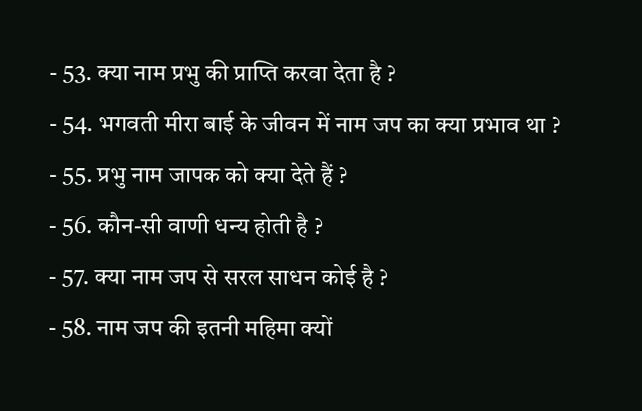- 53. क्या नाम प्रभु की प्राप्ति करवा देता है ?
- 54. भगवती मीरा बाई के जीवन में नाम जप का क्या प्रभाव था ?
- 55. प्रभु नाम जापक को क्या देते हैं ?
- 56. कौन-सी वाणी धन्य होती है ?
- 57. क्या नाम जप से सरल साधन कोई है ?
- 58. नाम जप की इतनी महिमा क्यों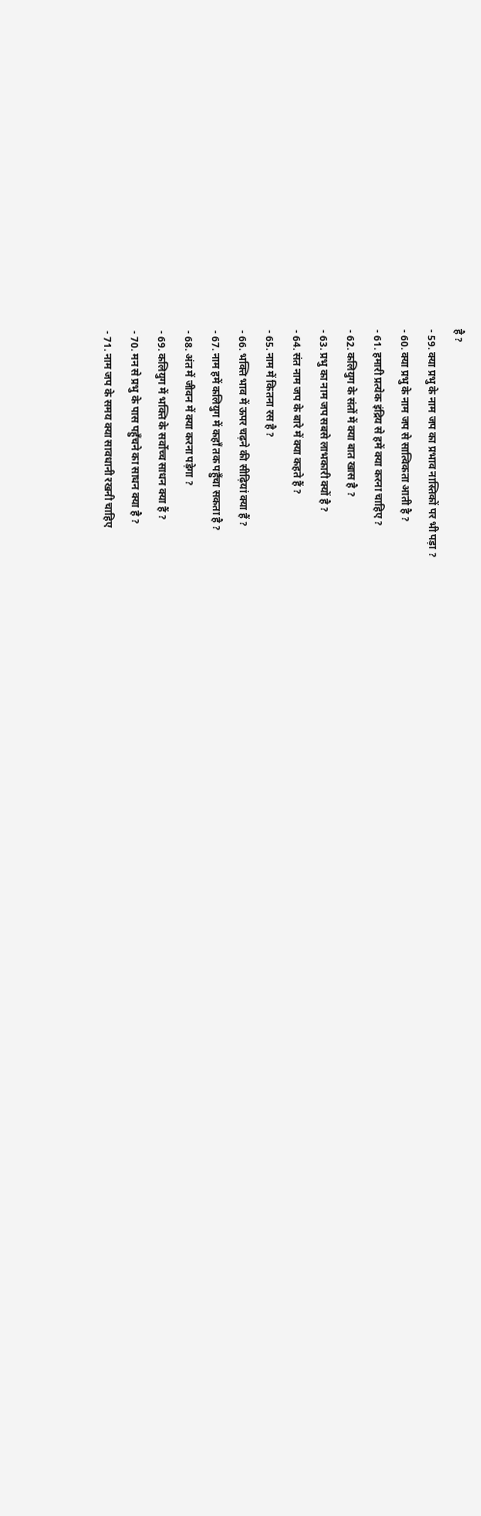है ?
- 59. क्या प्रभु के नाम जप का प्रभाव नास्तिकों पर भी पड़ा ?
- 60. क्या प्रभु के नाम जप से सात्विकता आती है ?
- 61. हमारी प्रत्येक इंद्रिय से हमें क्या करना चाहिए ?
- 62. कलियुग के संतों में क्या बात खास है ?
- 63. प्रभु का नाम जप सबसे लाभकारी क्यों है ?
- 64. संत नाम जप के बारे में क्या कहते हैं ?
- 65. नाम में कितना रस है ?
- 66. भक्ति भाव में ऊपर चढ़ने की सीढ़ियां क्या हैं ?
- 67. नाम हमें कलियुग में कहाँ तक पहुँचा सकता है ?
- 68. अंत में जीवन में क्या करना पड़ेगा ?
- 69. कलियुग में भक्ति के सर्वोच्च साधन क्या हैं ?
- 70. मन से प्रभु के पास पहुँचने का साधन क्या है ?
- 71. नाम जप के समय क्या सावधानी रखनी चाहिए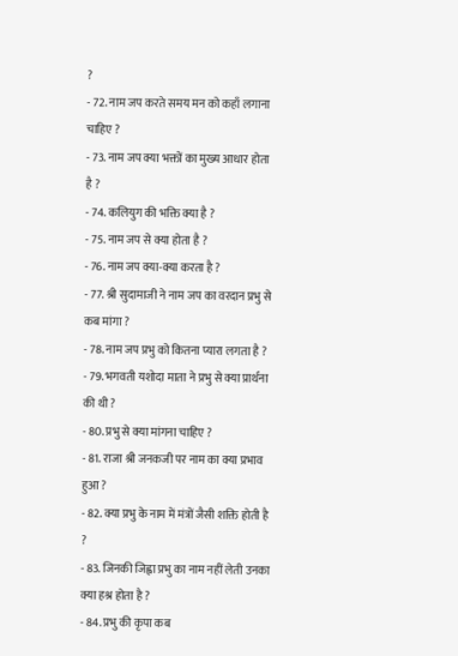?
- 72. नाम जप करते समय मन को कहाँ लगाना चाहिए ?
- 73. नाम जप क्या भक्तों का मुख्य आधार होता है ?
- 74. कलियुग की भक्ति क्या है ?
- 75. नाम जप से क्या होता है ?
- 76. नाम जप क्या-क्या करता है ?
- 77. श्री सुदामाजी ने नाम जप का वरदान प्रभु से कब मांगा ?
- 78. नाम जप प्रभु को कितना प्यारा लगता है ?
- 79. भगवती यशोदा माता ने प्रभु से क्या प्रार्थना की थी ?
- 80. प्रभु से क्या मांगना चाहिए ?
- 81. राजा श्री जनकजी पर नाम का क्या प्रभाव हुआ ?
- 82. क्या प्रभु के नाम में मंत्रों जैसी शक्ति होती है ?
- 83. जिनकी जिह्वा प्रभु का नाम नहीं लेती उनका क्या हश्र होता है ?
- 84. प्रभु की कृपा कब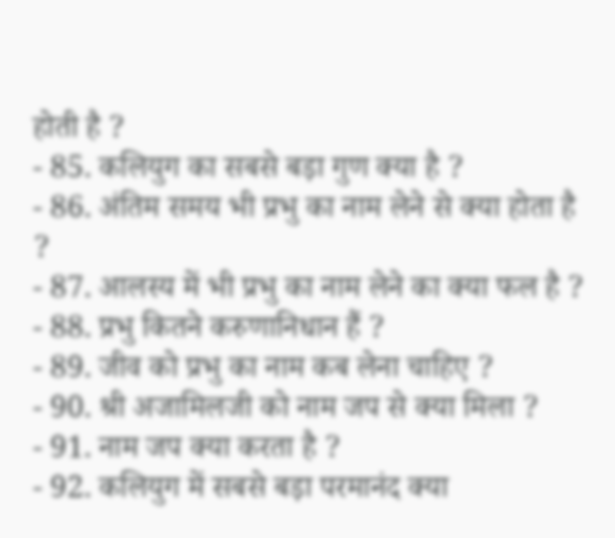होती है ?
- 85. कलियुग का सबसे बड़ा गुण क्या है ?
- 86. अंतिम समय भी प्रभु का नाम लेने से क्या होता है ?
- 87. आलस्य में भी प्रभु का नाम लेने का क्या फल है ?
- 88. प्रभु कितने करुणानिधान हैं ?
- 89. जीव को प्रभु का नाम कब लेना चाहिए ?
- 90. श्री अजामिलजी को नाम जप से क्या मिला ?
- 91. नाम जप क्या करता है ?
- 92. कलियुग में सबसे बड़ा परमानंद क्या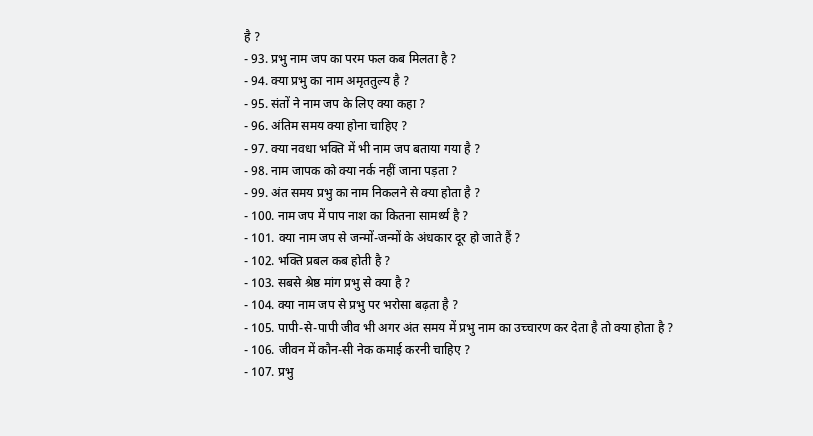है ?
- 93. प्रभु नाम जप का परम फल कब मिलता है ?
- 94. क्या प्रभु का नाम अमृततुल्य है ?
- 95. संतों ने नाम जप के लिए क्या कहा ?
- 96. अंतिम समय क्या होना चाहिए ?
- 97. क्या नवधा भक्ति में भी नाम जप बताया गया है ?
- 98. नाम जापक को क्या नर्क नहीं जाना पड़ता ?
- 99. अंत समय प्रभु का नाम निकलने से क्या होता है ?
- 100. नाम जप में पाप नाश का कितना सामर्थ्य है ?
- 101. क्या नाम जप से जन्मों-जन्मों के अंधकार दूर हो जाते हैं ?
- 102. भक्ति प्रबल कब होती है ?
- 103. सबसे श्रेष्ठ मांग प्रभु से क्या है ?
- 104. क्या नाम जप से प्रभु पर भरोसा बढ़ता है ?
- 105. पापी-से-पापी जीव भी अगर अंत समय में प्रभु नाम का उच्चारण कर देता है तो क्या होता है ?
- 106. जीवन में कौन-सी नेक कमाई करनी चाहिए ?
- 107. प्रभु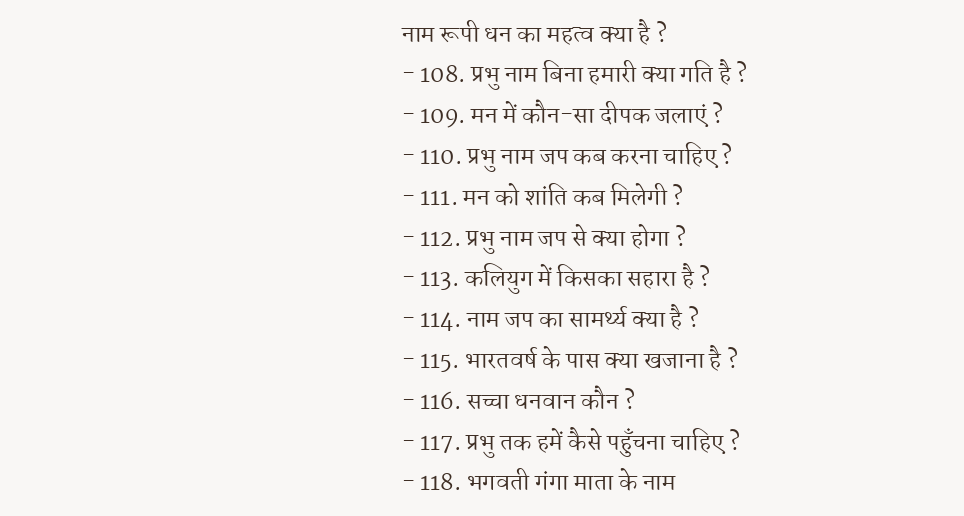नाम रूपी धन का महत्व क्या है ?
- 108. प्रभु नाम बिना हमारी क्या गति है ?
- 109. मन में कौन-सा दीपक जलाएं ?
- 110. प्रभु नाम जप कब करना चाहिए ?
- 111. मन को शांति कब मिलेगी ?
- 112. प्रभु नाम जप से क्या होगा ?
- 113. कलियुग में किसका सहारा है ?
- 114. नाम जप का सामर्थ्य क्या है ?
- 115. भारतवर्ष के पास क्या खजाना है ?
- 116. सच्चा धनवान कौन ?
- 117. प्रभु तक हमें कैसे पहुँचना चाहिए ?
- 118. भगवती गंगा माता के नाम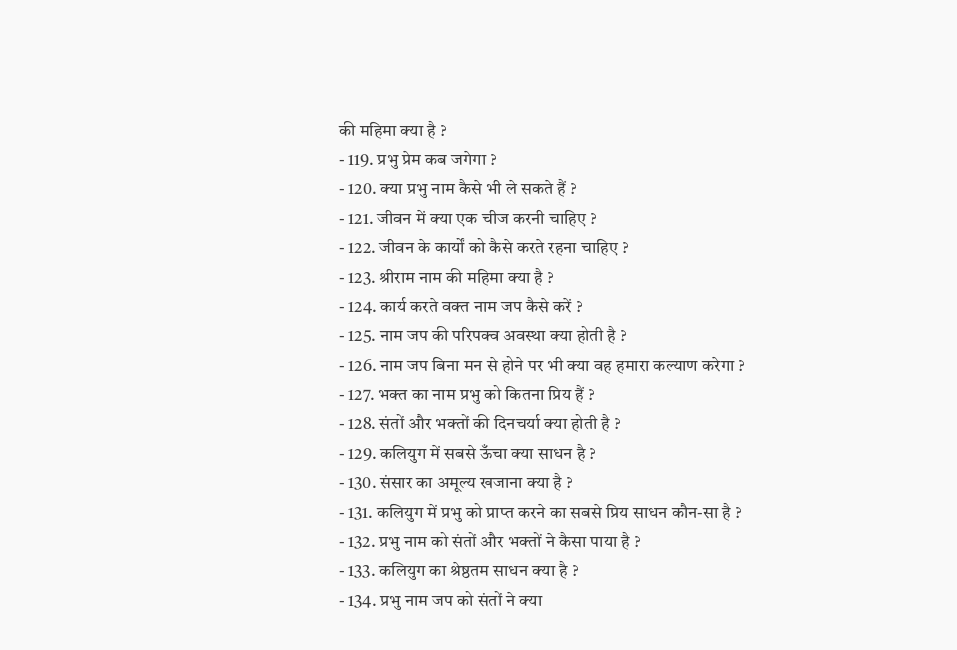की महिमा क्या है ?
- 119. प्रभु प्रेम कब जगेगा ?
- 120. क्या प्रभु नाम कैसे भी ले सकते हैं ?
- 121. जीवन में क्या एक चीज करनी चाहिए ?
- 122. जीवन के कार्यों को कैसे करते रहना चाहिए ?
- 123. श्रीराम नाम की महिमा क्या है ?
- 124. कार्य करते वक्त नाम जप कैसे करें ?
- 125. नाम जप की परिपक्व अवस्था क्या होती है ?
- 126. नाम जप बिना मन से होने पर भी क्या वह हमारा कल्याण करेगा ?
- 127. भक्त का नाम प्रभु को कितना प्रिय हैं ?
- 128. संतों और भक्तों की दिनचर्या क्या होती है ?
- 129. कलियुग में सबसे ऊँचा क्या साधन है ?
- 130. संसार का अमूल्य खजाना क्या है ?
- 131. कलियुग में प्रभु को प्राप्त करने का सबसे प्रिय साधन कौन-सा है ?
- 132. प्रभु नाम को संतों और भक्तों ने कैसा पाया है ?
- 133. कलियुग का श्रेष्ठतम साधन क्या है ?
- 134. प्रभु नाम जप को संतों ने क्या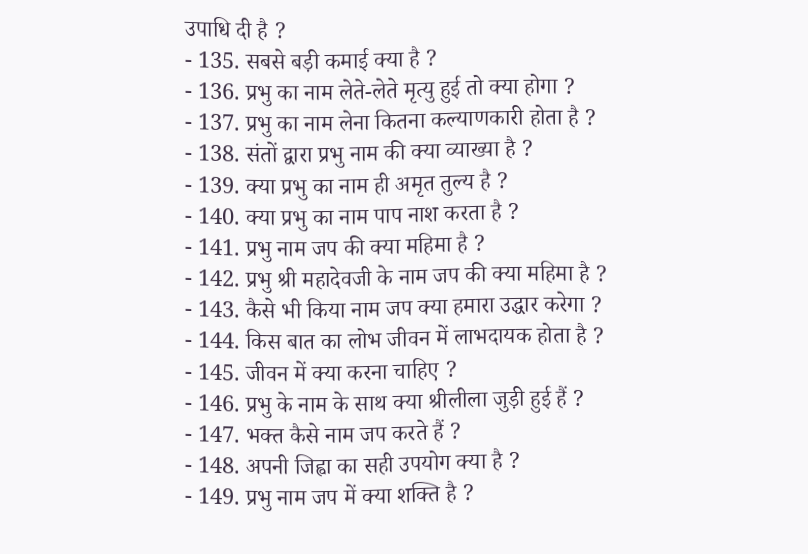उपाधि दी है ?
- 135. सबसे बड़ी कमाई क्या है ?
- 136. प्रभु का नाम लेते-लेते मृत्यु हुई तो क्या होगा ?
- 137. प्रभु का नाम लेना कितना कल्याणकारी होता है ?
- 138. संतों द्वारा प्रभु नाम की क्या व्याख्या है ?
- 139. क्या प्रभु का नाम ही अमृत तुल्य है ?
- 140. क्या प्रभु का नाम पाप नाश करता है ?
- 141. प्रभु नाम जप की क्या महिमा है ?
- 142. प्रभु श्री महादेवजी के नाम जप की क्या महिमा है ?
- 143. कैसे भी किया नाम जप क्या हमारा उद्धार करेगा ?
- 144. किस बात का लोभ जीवन में लाभदायक होता है ?
- 145. जीवन में क्या करना चाहिए ?
- 146. प्रभु के नाम के साथ क्या श्रीलीला जुड़ी हुई हैं ?
- 147. भक्त कैसे नाम जप करते हैं ?
- 148. अपनी जिह्वा का सही उपयोग क्या है ?
- 149. प्रभु नाम जप में क्या शक्ति है ?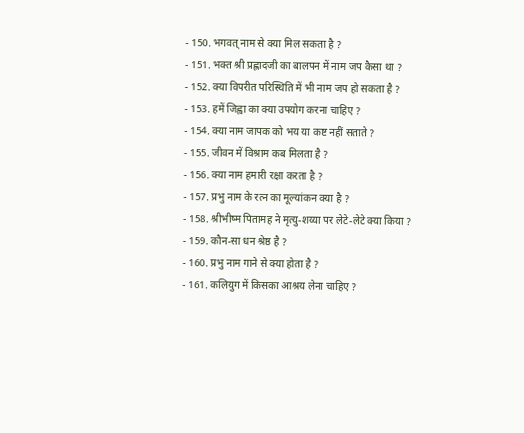- 150. भगवत् नाम से क्या मिल सकता है ?
- 151. भक्त श्री प्रह्लादजी का बालपन में नाम जप कैसा था ?
- 152. क्या विपरीत परिस्थिति में भी नाम जप हो सकता है ?
- 153. हमें जिह्वा का क्या उपयोग करना चाहिए ?
- 154. क्या नाम जापक को भय या कष्ट नहीं सताते ?
- 155. जीवन में विश्राम कब मिलता है ?
- 156. क्या नाम हमारी रक्षा करता है ?
- 157. प्रभु नाम के रत्न का मूल्यांकन क्या है ?
- 158. श्रीभीष्म पितामह ने मृत्यु-शय्या पर लेटे-लेटे क्या किया ?
- 159. कौन-सा धन श्रेष्ठ है ?
- 160. प्रभु नाम गाने से क्या होता है ?
- 161. कलियुग में किसका आश्रय लेना चाहिए ?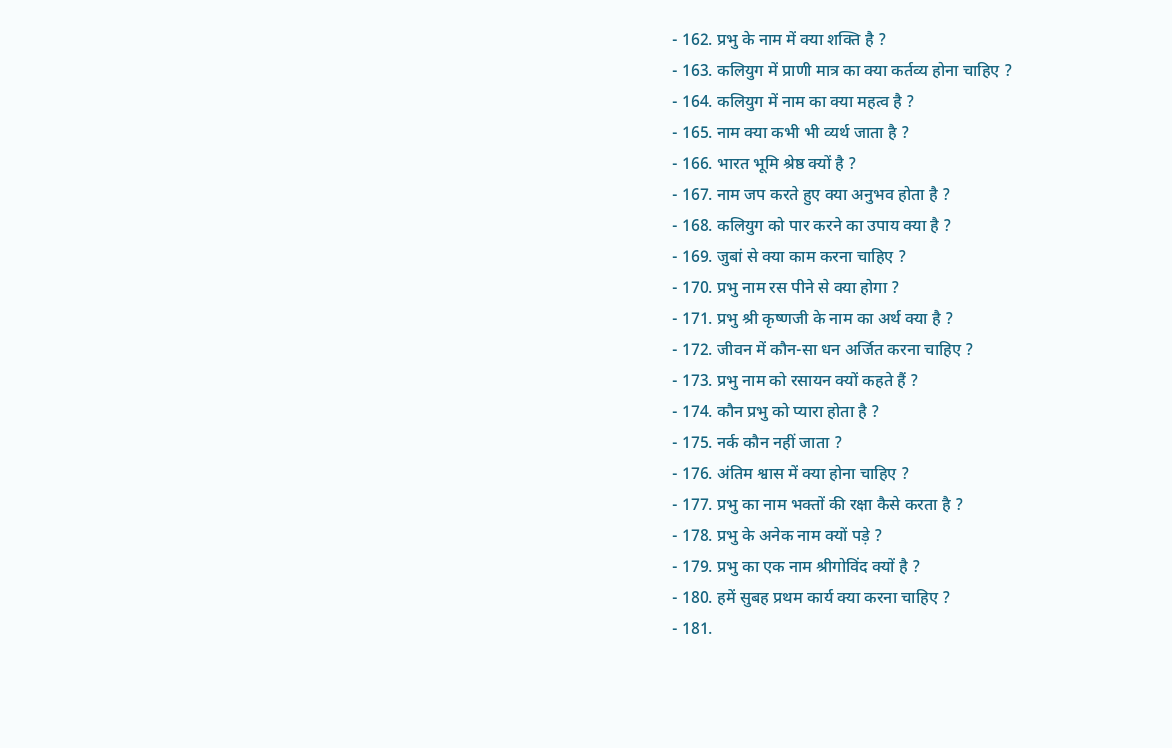- 162. प्रभु के नाम में क्या शक्ति है ?
- 163. कलियुग में प्राणी मात्र का क्या कर्तव्य होना चाहिए ?
- 164. कलियुग में नाम का क्या महत्व है ?
- 165. नाम क्या कभी भी व्यर्थ जाता है ?
- 166. भारत भूमि श्रेष्ठ क्यों है ?
- 167. नाम जप करते हुए क्या अनुभव होता है ?
- 168. कलियुग को पार करने का उपाय क्या है ?
- 169. जुबां से क्या काम करना चाहिए ?
- 170. प्रभु नाम रस पीने से क्या होगा ?
- 171. प्रभु श्री कृष्णजी के नाम का अर्थ क्या है ?
- 172. जीवन में कौन-सा धन अर्जित करना चाहिए ?
- 173. प्रभु नाम को रसायन क्यों कहते हैं ?
- 174. कौन प्रभु को प्यारा होता है ?
- 175. नर्क कौन नहीं जाता ?
- 176. अंतिम श्वास में क्या होना चाहिए ?
- 177. प्रभु का नाम भक्तों की रक्षा कैसे करता है ?
- 178. प्रभु के अनेक नाम क्यों पड़े ?
- 179. प्रभु का एक नाम श्रीगोविंद क्यों है ?
- 180. हमें सुबह प्रथम कार्य क्या करना चाहिए ?
- 181.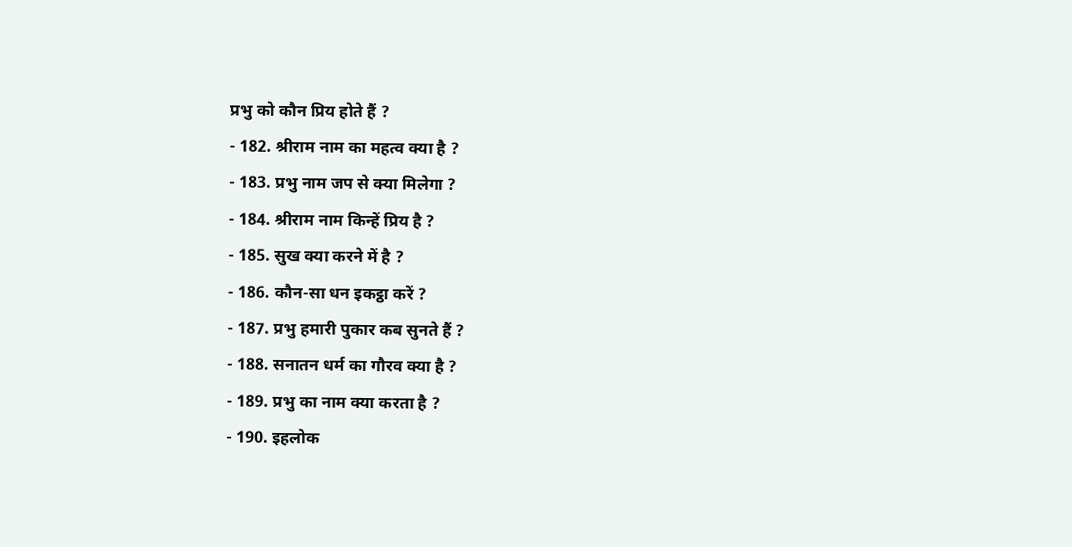प्रभु को कौन प्रिय होते हैं ?
- 182. श्रीराम नाम का महत्व क्या है ?
- 183. प्रभु नाम जप से क्या मिलेगा ?
- 184. श्रीराम नाम किन्हें प्रिय है ?
- 185. सुख क्या करने में है ?
- 186. कौन-सा धन इकट्ठा करें ?
- 187. प्रभु हमारी पुकार कब सुनते हैं ?
- 188. सनातन धर्म का गौरव क्या है ?
- 189. प्रभु का नाम क्या करता है ?
- 190. इहलोक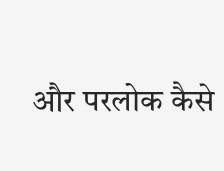और परलोक कैसे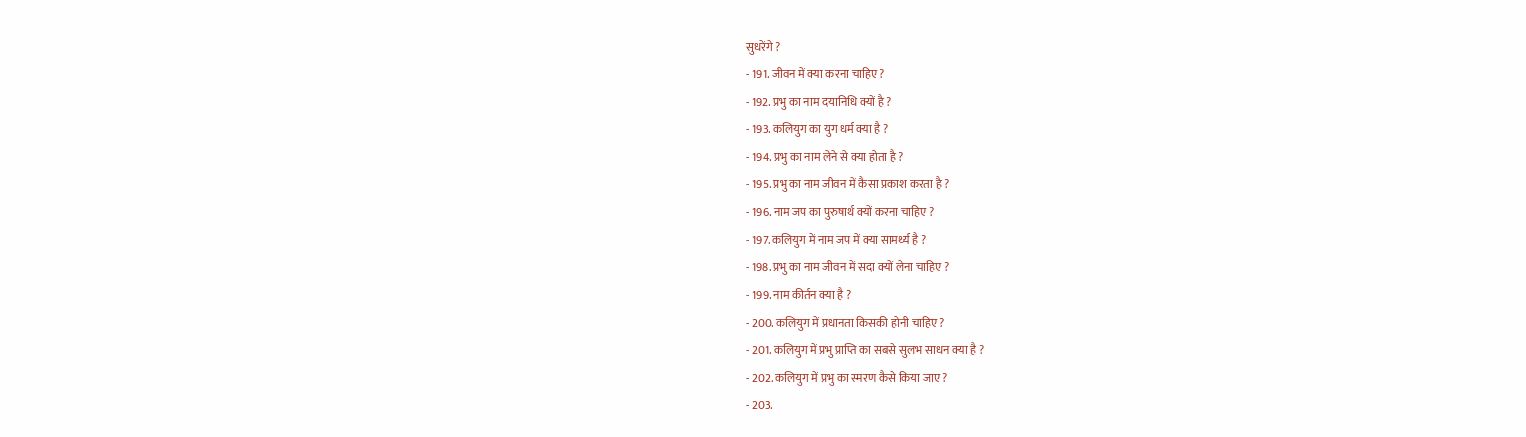सुधरेंगे ?
- 191. जीवन में क्या करना चाहिए ?
- 192. प्रभु का नाम दयानिधि क्यों है ?
- 193. कलियुग का युग धर्म क्या है ?
- 194. प्रभु का नाम लेने से क्या होता है ?
- 195. प्रभु का नाम जीवन में कैसा प्रकाश करता है ?
- 196. नाम जप का पुरुषार्थ क्यों करना चाहिए ?
- 197. कलियुग में नाम जप में क्या सामर्थ्य है ?
- 198. प्रभु का नाम जीवन में सदा क्यों लेना चाहिए ?
- 199. नाम कीर्तन क्या है ?
- 200. कलियुग में प्रधानता किसकी होनी चाहिए ?
- 201. कलियुग में प्रभु प्राप्ति का सबसे सुलभ साधन क्या है ?
- 202. कलियुग में प्रभु का स्मरण कैसे किया जाए ?
- 203.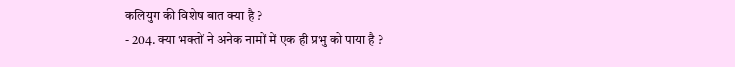कलियुग की विशेष बात क्या है ?
- 204. क्या भक्तों ने अनेक नामों में एक ही प्रभु को पाया है ?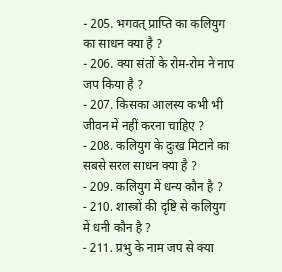- 205. भगवत् प्राप्ति का कलियुग का साधन क्या है ?
- 206. क्या संतों के रोम-रोम ने नाप जप किया है ?
- 207. किसका आलस्य कभी भी जीवन में नहीं करना चाहिए ?
- 208. कलियुग के दुःख मिटाने का सबसे सरल साधन क्या है ?
- 209. कलियुग में धन्य कौन है ?
- 210. शास्त्रों की दृष्टि से कलियुग में धनी कौन है ?
- 211. प्रभु के नाम जप से क्या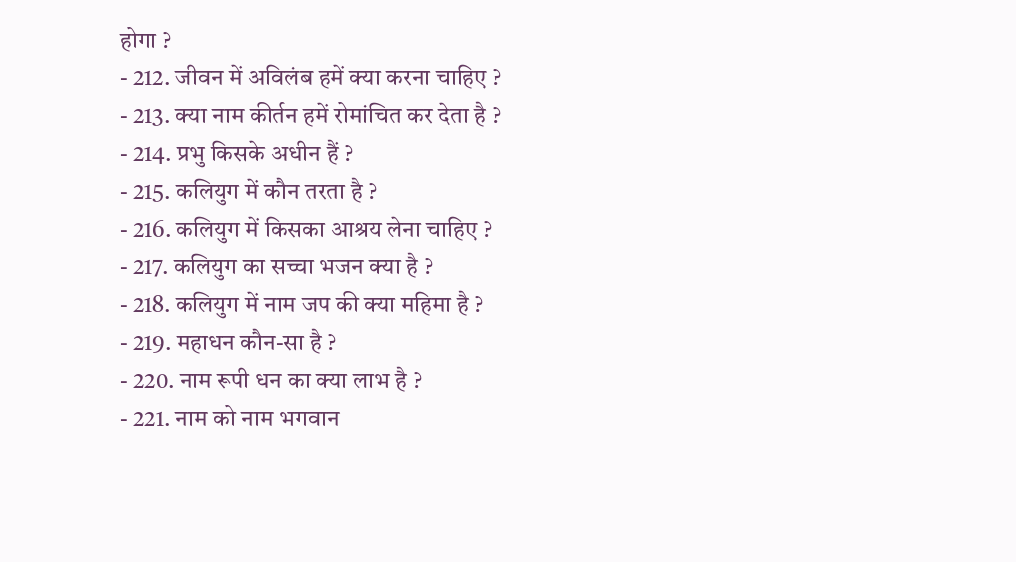होगा ?
- 212. जीवन में अविलंब हमें क्या करना चाहिए ?
- 213. क्या नाम कीर्तन हमें रोमांचित कर देता है ?
- 214. प्रभु किसके अधीन हैं ?
- 215. कलियुग में कौन तरता है ?
- 216. कलियुग में किसका आश्रय लेना चाहिए ?
- 217. कलियुग का सच्चा भजन क्या है ?
- 218. कलियुग में नाम जप की क्या महिमा है ?
- 219. महाधन कौन-सा है ?
- 220. नाम रूपी धन का क्या लाभ है ?
- 221. नाम को नाम भगवान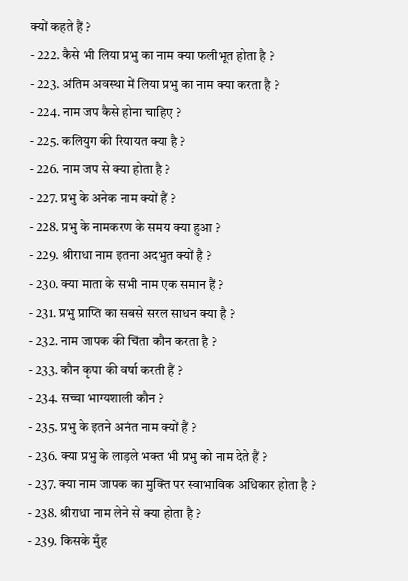क्यों कहते हैं ?
- 222. कैसे भी लिया प्रभु का नाम क्या फलीभूत होता है ?
- 223. अंतिम अवस्था में लिया प्रभु का नाम क्या करता है ?
- 224. नाम जप कैसे होना चाहिए ?
- 225. कलियुग की रियायत क्या है ?
- 226. नाम जप से क्या होता है ?
- 227. प्रभु के अनेक नाम क्यों हैं ?
- 228. प्रभु के नामकरण के समय क्या हुआ ?
- 229. श्रीराधा नाम इतना अदभुत क्यों है ?
- 230. क्या माता के सभी नाम एक समान हैं ?
- 231. प्रभु प्राप्ति का सबसे सरल साधन क्या है ?
- 232. नाम जापक की चिंता कौन करता है ?
- 233. कौन कृपा की वर्षा करती हैं ?
- 234. सच्चा भाग्यशाली कौन ?
- 235. प्रभु के इतने अनंत नाम क्यों हैं ?
- 236. क्या प्रभु के लाड़ले भक्त भी प्रभु को नाम देते हैं ?
- 237. क्या नाम जापक का मुक्ति पर स्वाभाविक अधिकार होता है ?
- 238. श्रीराधा नाम लेने से क्या होता है ?
- 239. किसके मुँह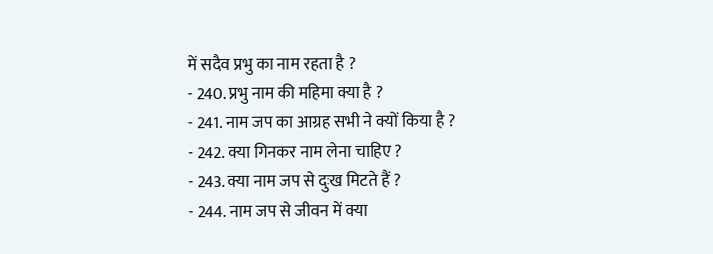में सदैव प्रभु का नाम रहता है ?
- 240. प्रभु नाम की महिमा क्या है ?
- 241. नाम जप का आग्रह सभी ने क्यों किया है ?
- 242. क्या गिनकर नाम लेना चाहिए ?
- 243. क्या नाम जप से दुःख मिटते हैं ?
- 244. नाम जप से जीवन में क्या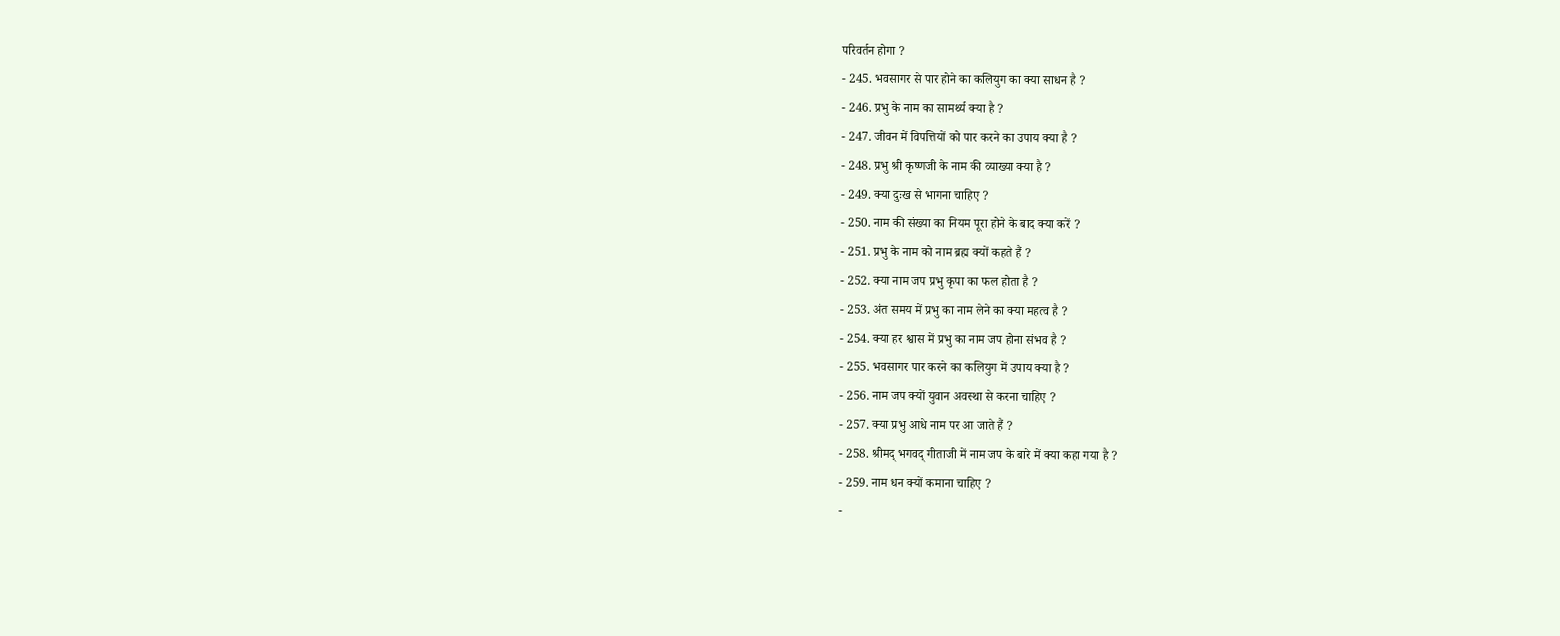परिवर्तन होगा ?
- 245. भवसागर से पार होने का कलियुग का क्या साधन है ?
- 246. प्रभु के नाम का सामर्थ्य क्या है ?
- 247. जीवन में विपत्तियों को पार करने का उपाय क्या है ?
- 248. प्रभु श्री कृष्णजी के नाम की व्याख्या क्या है ?
- 249. क्या दुःख से भागना चाहिए ?
- 250. नाम की संख्या का नियम पूरा होने के बाद क्या करें ?
- 251. प्रभु के नाम को नाम ब्रह्म क्यों कहते हैं ?
- 252. क्या नाम जप प्रभु कृपा का फल होता है ?
- 253. अंत समय में प्रभु का नाम लेने का क्या महत्व है ?
- 254. क्या हर श्वास में प्रभु का नाम जप होना संभव है ?
- 255. भवसागर पार करने का कलियुग में उपाय क्या है ?
- 256. नाम जप क्यों युवान अवस्था से करना चाहिए ?
- 257. क्या प्रभु आधे नाम पर आ जाते हैं ?
- 258. श्रीमद् भगवद् गीताजी में नाम जप के बारे में क्या कहा गया है ?
- 259. नाम धन क्यों कमाना चाहिए ?
-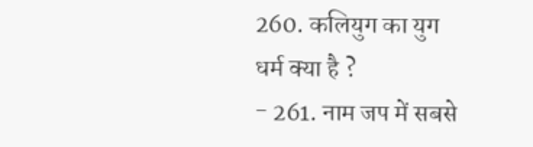260. कलियुग का युग धर्म क्या है ?
- 261. नाम जप में सबसे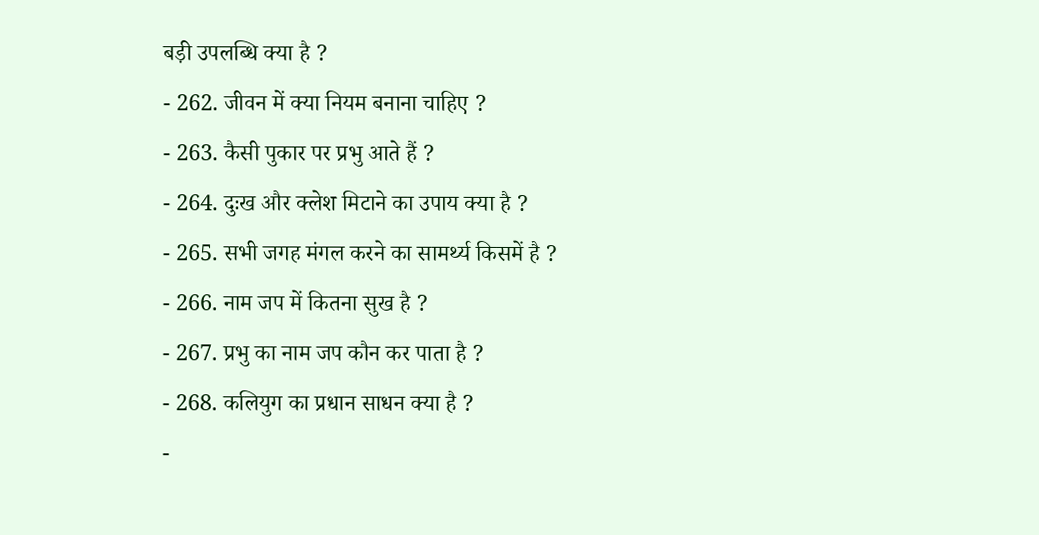बड़ी उपलब्धि क्या है ?
- 262. जीवन में क्या नियम बनाना चाहिए ?
- 263. कैसी पुकार पर प्रभु आते हैं ?
- 264. दुःख और क्लेश मिटाने का उपाय क्या है ?
- 265. सभी जगह मंगल करने का सामर्थ्य किसमें है ?
- 266. नाम जप में कितना सुख है ?
- 267. प्रभु का नाम जप कौन कर पाता है ?
- 268. कलियुग का प्रधान साधन क्या है ?
-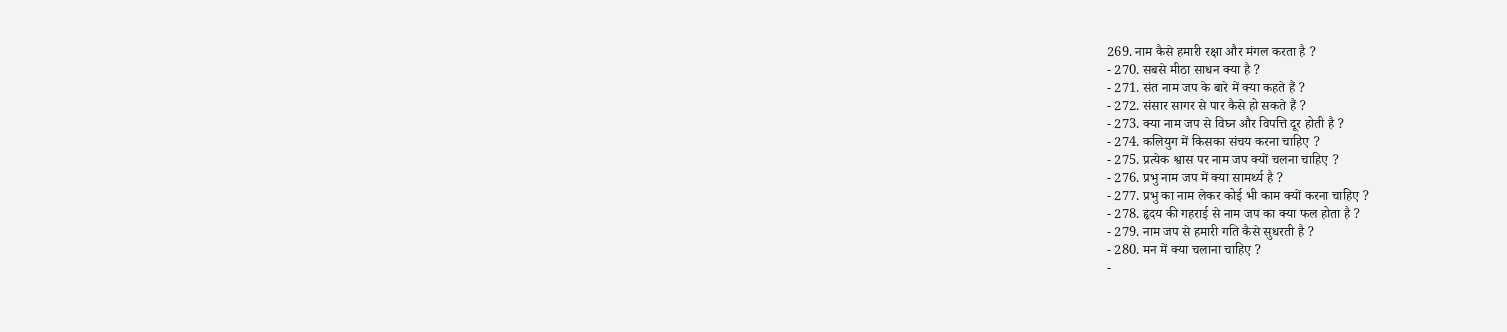269. नाम कैसे हमारी रक्षा और मंगल करता है ?
- 270. सबसे मीठा साधन क्या है ?
- 271. संत नाम जप के बारे में क्या कहते हैं ?
- 272. संसार सागर से पार कैसे हो सकते हैं ?
- 273. क्या नाम जप से विघ्न और विपत्ति दूर होती है ?
- 274. कलियुग में किसका संचय करना चाहिए ?
- 275. प्रत्येक श्वास पर नाम जप क्यों चलना चाहिए ?
- 276. प्रभु नाम जप में क्या सामर्थ्य है ?
- 277. प्रभु का नाम लेकर कोई भी काम क्यों करना चाहिए ?
- 278. हृदय की गहराई से नाम जप का क्या फल होता है ?
- 279. नाम जप से हमारी गति कैसे सुधरती है ?
- 280. मन में क्या चलाना चाहिए ?
-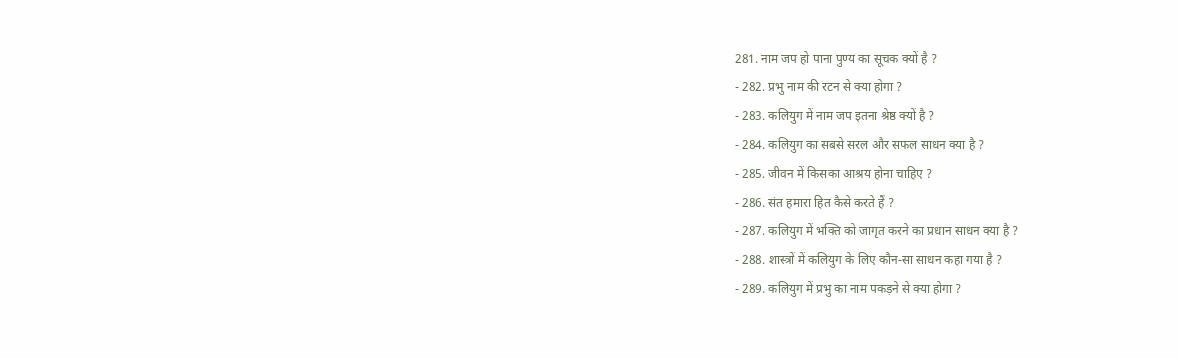281. नाम जप हो पाना पुण्य का सूचक क्यों है ?
- 282. प्रभु नाम की रटन से क्या होगा ?
- 283. कलियुग में नाम जप इतना श्रेष्ठ क्यों है ?
- 284. कलियुग का सबसे सरल और सफल साधन क्या है ?
- 285. जीवन में किसका आश्रय होना चाहिए ?
- 286. संत हमारा हित कैसे करते हैं ?
- 287. कलियुग में भक्ति को जागृत करने का प्रधान साधन क्या है ?
- 288. शास्त्रों में कलियुग के लिए कौन-सा साधन कहा गया है ?
- 289. कलियुग में प्रभु का नाम पकड़ने से क्या होगा ?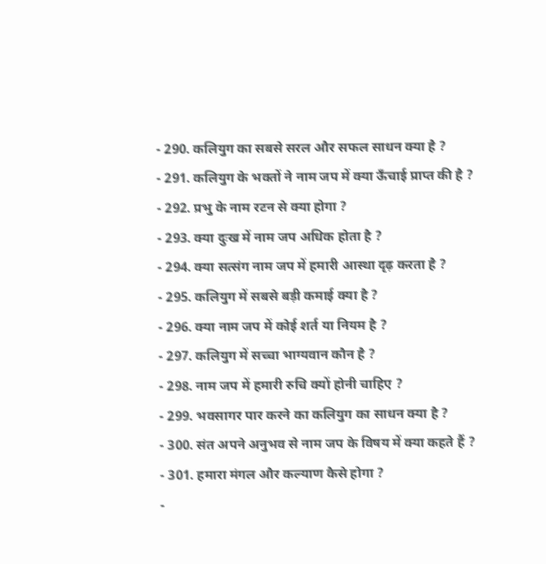- 290. कलियुग का सबसे सरल और सफल साधन क्या है ?
- 291. कलियुग के भक्तों ने नाम जप में क्या ऊँचाई प्राप्त की है ?
- 292. प्रभु के नाम रटन से क्या होगा ?
- 293. क्या दुःख में नाम जप अधिक होता है ?
- 294. क्या सत्संग नाम जप में हमारी आस्था दृढ़ करता है ?
- 295. कलियुग में सबसे बड़ी कमाई क्या है ?
- 296. क्या नाम जप में कोई शर्त या नियम है ?
- 297. कलियुग में सच्चा भाग्यवान कौन है ?
- 298. नाम जप में हमारी रुचि क्यों होनी चाहिए ?
- 299. भवसागर पार करने का कलियुग का साधन क्या है ?
- 300. संत अपने अनुभव से नाम जप के विषय में क्या कहते हैं ?
- 301. हमारा मंगल और कल्याण कैसे होगा ?
-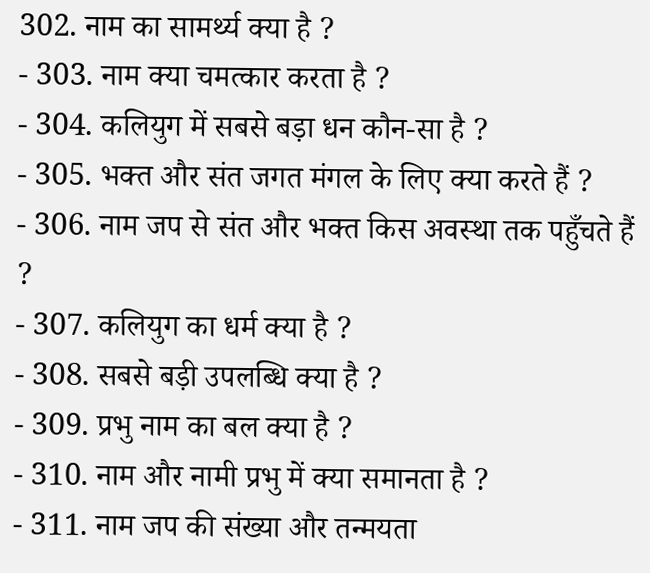302. नाम का सामर्थ्य क्या है ?
- 303. नाम क्या चमत्कार करता है ?
- 304. कलियुग में सबसे बड़ा धन कौन-सा है ?
- 305. भक्त और संत जगत मंगल के लिए क्या करते हैं ?
- 306. नाम जप से संत और भक्त किस अवस्था तक पहुँचते हैं ?
- 307. कलियुग का धर्म क्या है ?
- 308. सबसे बड़ी उपलब्धि क्या है ?
- 309. प्रभु नाम का बल क्या है ?
- 310. नाम और नामी प्रभु में क्या समानता है ?
- 311. नाम जप की संख्या और तन्मयता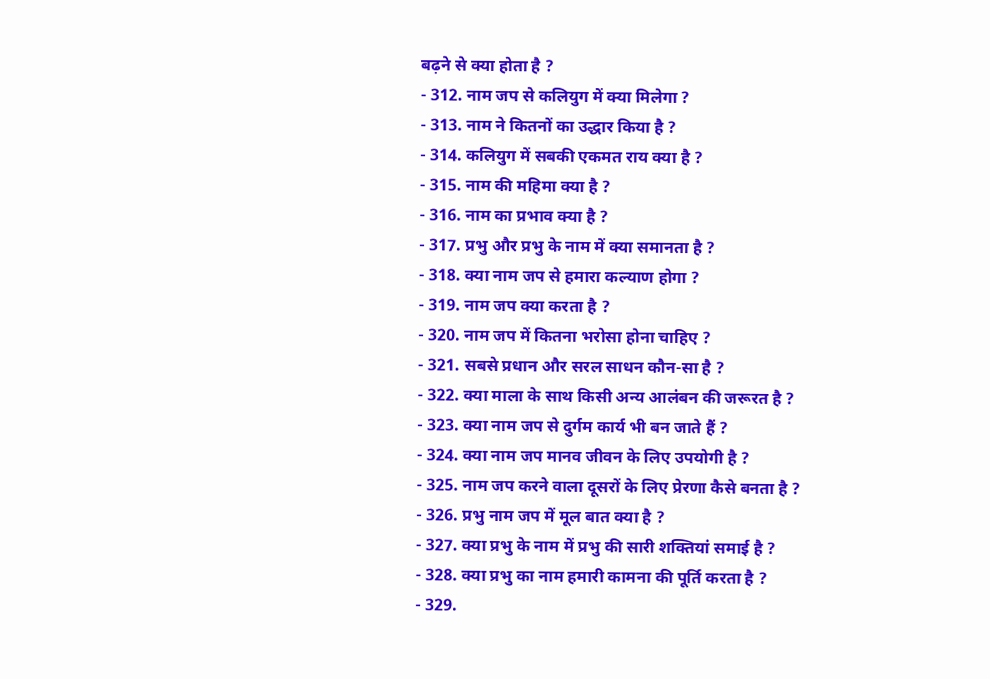बढ़ने से क्या होता है ?
- 312. नाम जप से कलियुग में क्या मिलेगा ?
- 313. नाम ने कितनों का उद्धार किया है ?
- 314. कलियुग में सबकी एकमत राय क्या है ?
- 315. नाम की महिमा क्या है ?
- 316. नाम का प्रभाव क्या है ?
- 317. प्रभु और प्रभु के नाम में क्या समानता है ?
- 318. क्या नाम जप से हमारा कल्याण होगा ?
- 319. नाम जप क्या करता है ?
- 320. नाम जप में कितना भरोसा होना चाहिए ?
- 321. सबसे प्रधान और सरल साधन कौन-सा है ?
- 322. क्या माला के साथ किसी अन्य आलंबन की जरूरत है ?
- 323. क्या नाम जप से दुर्गम कार्य भी बन जाते हैं ?
- 324. क्या नाम जप मानव जीवन के लिए उपयोगी है ?
- 325. नाम जप करने वाला दूसरों के लिए प्रेरणा कैसे बनता है ?
- 326. प्रभु नाम जप में मूल बात क्या है ?
- 327. क्या प्रभु के नाम में प्रभु की सारी शक्तियां समाई है ?
- 328. क्या प्रभु का नाम हमारी कामना की पूर्ति करता है ?
- 329.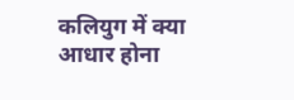कलियुग में क्या आधार होना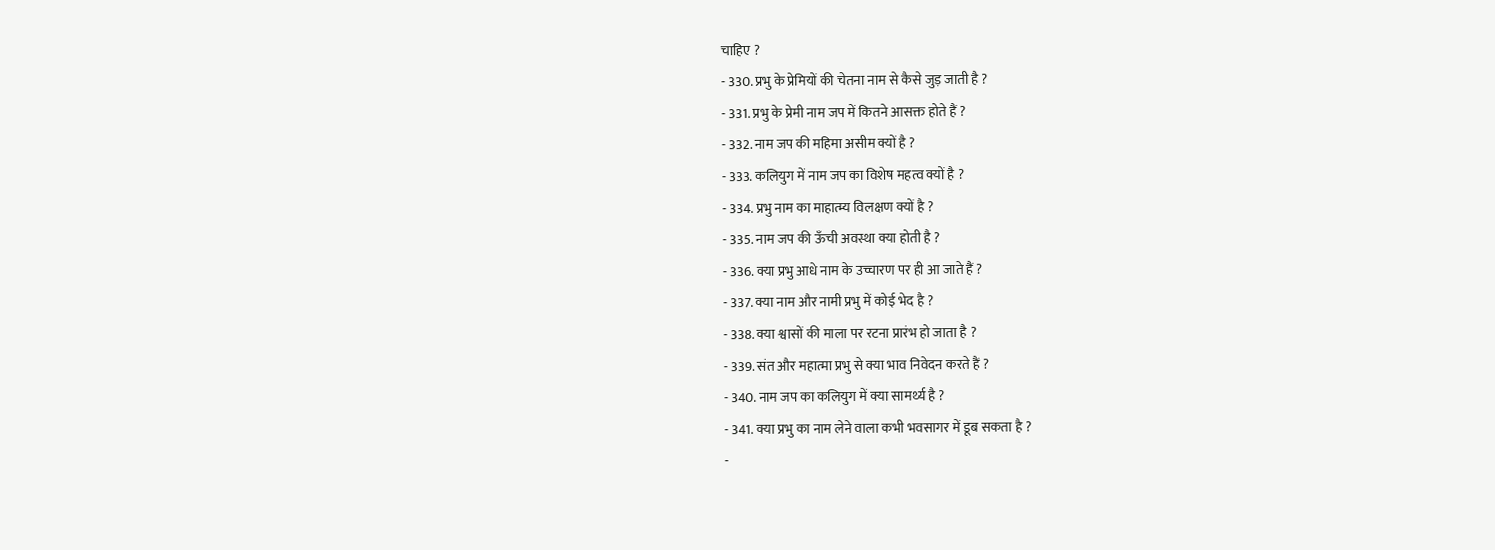चाहिए ?
- 330. प्रभु के प्रेमियों की चेतना नाम से कैसे जुड़ जाती है ?
- 331. प्रभु के प्रेमी नाम जप में कितने आसक्त होते हैं ?
- 332. नाम जप की महिमा असीम क्यों है ?
- 333. कलियुग में नाम जप का विशेष महत्व क्यों है ?
- 334. प्रभु नाम का माहात्म्य विलक्षण क्यों है ?
- 335. नाम जप की ऊँची अवस्था क्या होती है ?
- 336. क्या प्रभु आधे नाम के उच्चारण पर ही आ जाते हैं ?
- 337. क्या नाम और नामी प्रभु में कोई भेद है ?
- 338. क्या श्वासों की माला पर रटना प्रारंभ हो जाता है ?
- 339. संत और महात्मा प्रभु से क्या भाव निवेदन करते हैं ?
- 340. नाम जप का कलियुग में क्या सामर्थ्य है ?
- 341. क्या प्रभु का नाम लेने वाला कभी भवसागर में डूब सकता है ?
-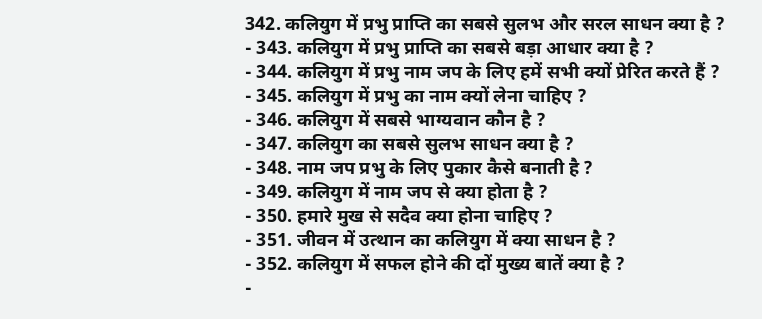342. कलियुग में प्रभु प्राप्ति का सबसे सुलभ और सरल साधन क्या है ?
- 343. कलियुग में प्रभु प्राप्ति का सबसे बड़ा आधार क्या है ?
- 344. कलियुग में प्रभु नाम जप के लिए हमें सभी क्यों प्रेरित करते हैं ?
- 345. कलियुग में प्रभु का नाम क्यों लेना चाहिए ?
- 346. कलियुग में सबसे भाग्यवान कौन है ?
- 347. कलियुग का सबसे सुलभ साधन क्या है ?
- 348. नाम जप प्रभु के लिए पुकार कैसे बनाती है ?
- 349. कलियुग में नाम जप से क्या होता है ?
- 350. हमारे मुख से सदैव क्या होना चाहिए ?
- 351. जीवन में उत्थान का कलियुग में क्या साधन है ?
- 352. कलियुग में सफल होने की दों मुख्य बातें क्या है ?
-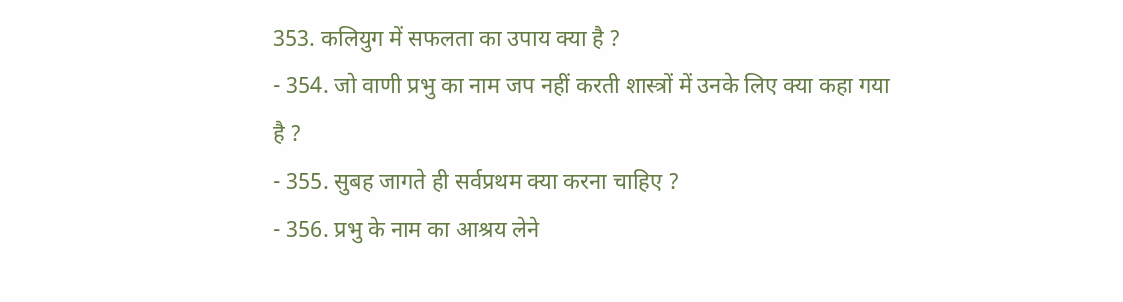353. कलियुग में सफलता का उपाय क्या है ?
- 354. जो वाणी प्रभु का नाम जप नहीं करती शास्त्रों में उनके लिए क्या कहा गया है ?
- 355. सुबह जागते ही सर्वप्रथम क्या करना चाहिए ?
- 356. प्रभु के नाम का आश्रय लेने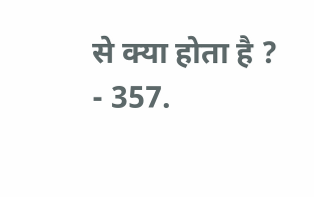से क्या होता है ?
- 357.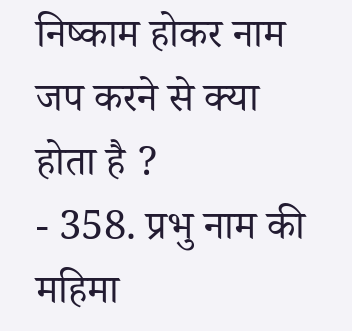निष्काम होकर नाम जप करने से क्या होता है ?
- 358. प्रभु नाम की महिमा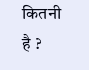कितनी है ?